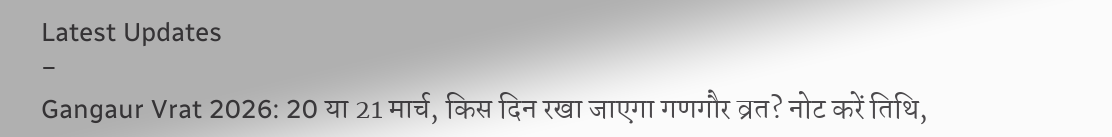Latest Updates
-
Gangaur Vrat 2026: 20 या 21 मार्च, किस दिन रखा जाएगा गणगौर व्रत? नोट करें तिथि,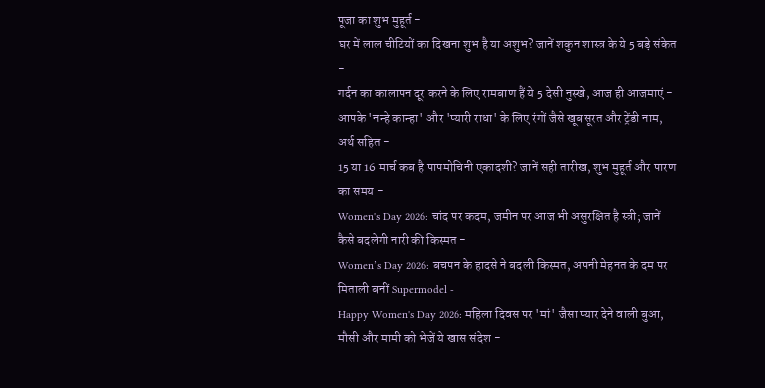पूजा का शुभ मुहूर्त -
घर में लाल चीटियों का दिखना शुभ है या अशुभ? जानें शकुन शास्त्र के ये 5 बड़े संकेत -
गर्दन का कालापन दूर करने के लिए रामबाण हैं ये 5 देसी नुस्खे, आज ही आजमाएं -
आपके 'नन्हे कान्हा' और 'प्यारी राधा' के लिए रंगों जैसे खूबसूरत और ट्रेंडी नाम, अर्थ सहित -
15 या 16 मार्च कब है पापमोचिनी एकादशी? जानें सही तारीख, शुभ मुहूर्त और पारण का समय -
Women's Day 2026: चांद पर कदम, जमीन पर आज भी असुरक्षित है स्त्री; जानें कैसे बदलेगी नारी की किस्मत -
Women’s Day 2026: बचपन के हादसे ने बदली किस्मत, अपनी मेहनत के दम पर मिताली बनीं Supermodel -
Happy Women's Day 2026: महिला दिवस पर 'मां' जैसा प्यार देने वाली बुआ, मौसी और मामी को भेजें ये खास संदेश -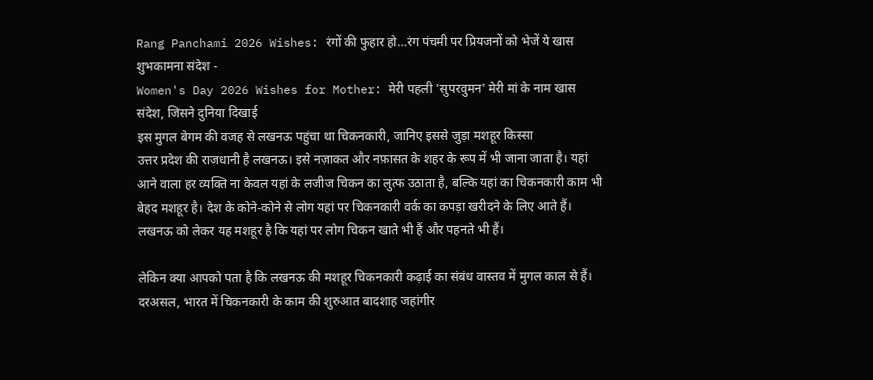Rang Panchami 2026 Wishes: रंगों की फुहार हो…रंग पंचमी पर प्रियजनों को भेजें ये खास शुभकामना संदेश -
Women's Day 2026 Wishes for Mother: मेरी पहली 'सुपरवुमन' मेरी मां के नाम खास संदेश, जिसने दुनिया दिखाई
इस मुगल बेगम की वजह से लखनऊ पहुंचा था चिकनकारी, जानिए इससे जुड़ा मशहूर किस्सा
उत्तर प्रदेश की राजधानी है लखनऊ। इसे नज़ाकत और नफ़ासत के शहर के रूप में भी जाना जाता है। यहां आने वाला हर व्यक्ति ना केवल यहां के लजीज चिकन का लुत्फ उठाता है, बल्कि यहां का चिकनकारी काम भी बेहद मशहूर है। देश के कोने-कोने से लोग यहां पर चिकनकारी वर्क का कपड़ा खरीदने के लिए आते हैं। लखनऊ को लेकर यह मशहूर है कि यहां पर लोग चिकन खाते भी हैं और पहनते भी हैं।

लेकिन क्या आपको पता है कि लखनऊ की मशहूर चिकनकारी कढ़ाई का संबंध वास्तव में मुगल काल से हैं। दरअसल, भारत में चिकनकारी के काम की शुरुआत बादशाह जहांगीर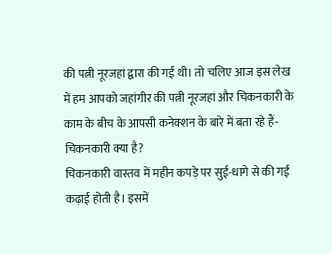की पत्नी नूरजहां द्वारा की गई थी। तो चलिए आज इस लेख में हम आपको जहांगीर की पत्नी नूरजहां और चिकनकारी के काम के बीच के आपसी कनेक्शन के बारे में बता रहे हैं-
चिकनकारी क्या है?
चिकनकारी वास्तव में महीन कपड़े पर सुई-धागे से की गई कढ़ाई होती है। इसमें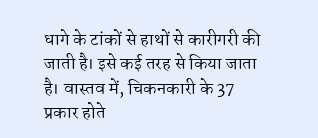धागे के टांकों से हाथों से कारीगरी की जाती है। इसे कई तरह से किया जाता है। वास्तव में, चिकनकारी के 37 प्रकार होते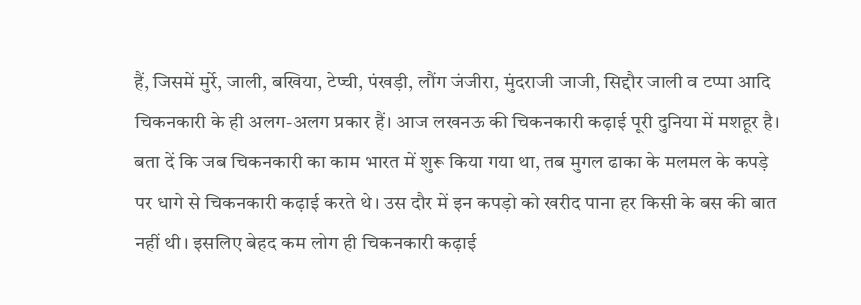हैं, जिसमें मुर्रे, जाली, बखिया, टेप्ची, पंखड़ी, लौंग जंजीरा, मुंदराजी जाजी, सिद्दौर जाली व टप्पा आदि चिकनकारी के ही अलग-अलग प्रकार हैं। आज लखनऊ की चिकनकारी कढ़ाई पूरी दुनिया में मशहूर है। बता दें कि जब चिकनकारी का काम भारत में शुरू किया गया था, तब मुगल ढाका के मलमल के कपड़े पर धागे से चिकनकारी कढ़ाई करते थे। उस दौर में इन कपड़ो को खरीद पाना हर किसी के बस की बात नहीं थी। इसलिए बेहद कम लोग ही चिकनकारी कढ़ाई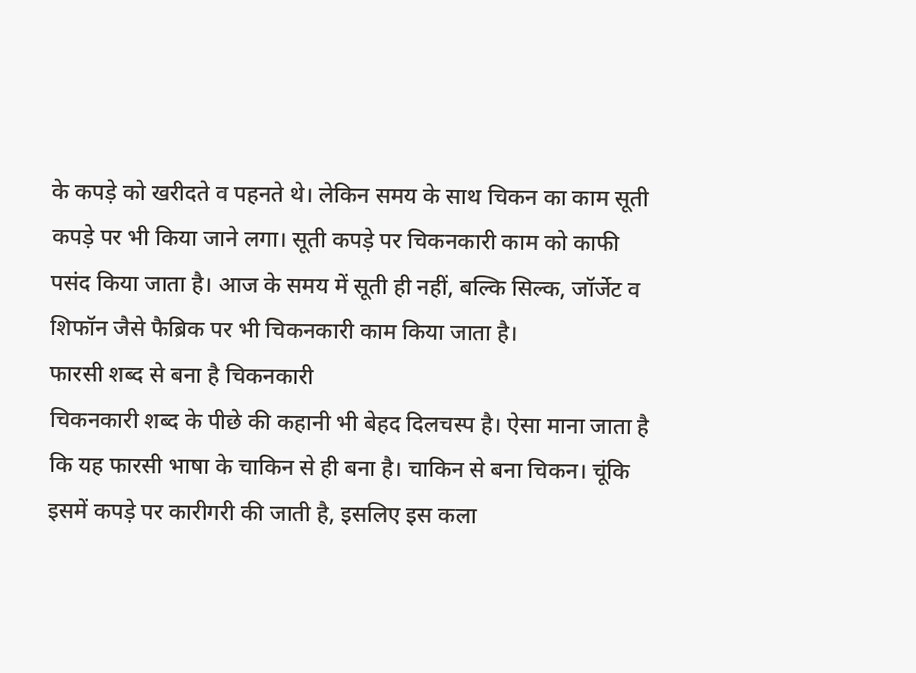के कपड़े को खरीदते व पहनते थे। लेकिन समय के साथ चिकन का काम सूती कपड़े पर भी किया जाने लगा। सूती कपड़े पर चिकनकारी काम को काफी पसंद किया जाता है। आज के समय में सूती ही नहीं, बल्कि सिल्क, जॉर्जेट व शिफॉन जैसे फैब्रिक पर भी चिकनकारी काम किया जाता है।
फारसी शब्द से बना है चिकनकारी
चिकनकारी शब्द के पीछे की कहानी भी बेहद दिलचस्प है। ऐसा माना जाता है कि यह फारसी भाषा के चाकिन से ही बना है। चाकिन से बना चिकन। चूंकि इसमें कपड़े पर कारीगरी की जाती है, इसलिए इस कला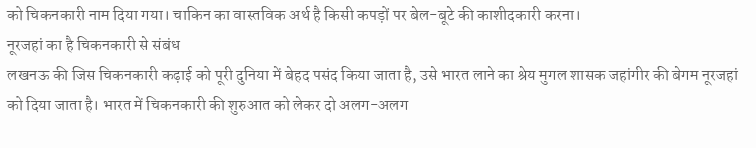को चिकनकारी नाम दिया गया। चाकिन का वास्तविक अर्थ है किसी कपड़ों पर बेल-बूटे की काशीदकारी करना।
नूरजहां का है चिकनकारी से संबंध
लखनऊ की जिस चिकनकारी कढ़ाई को पूरी दुनिया में बेहद पसंद किया जाता है, उसे भारत लाने का श्रेय मुगल शासक जहांगीर की बेगम नूरजहां को दिया जाता है। भारत में चिकनकारी की शुरुआत को लेकर दो अलग-अलग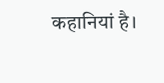कहानियां है।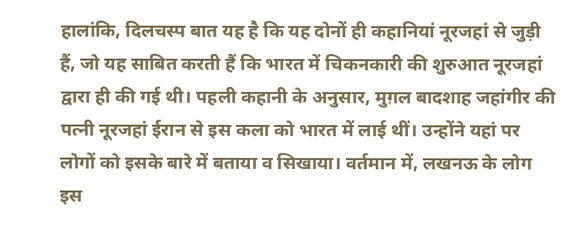हालांकि, दिलचस्प बात यह है कि यह दोनों ही कहानियां नूरजहां से जुड़ी हैं, जो यह साबित करती हैं कि भारत में चिकनकारी की शुरुआत नूरजहां द्वारा ही की गई थी। पहली कहानी के अनुसार, मुग़ल बादशाह जहांगीर की पत्नी नूरजहां ईरान से इस कला को भारत में लाई थीं। उन्होंने यहां पर लोगों को इसके बारे में बताया व सिखाया। वर्तमान में, लखनऊ के लोग इस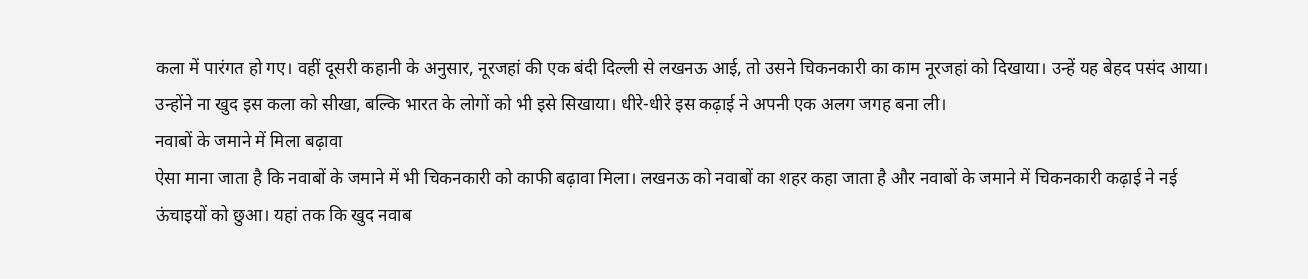कला में पारंगत हो गए। वहीं दूसरी कहानी के अनुसार, नूरजहां की एक बंदी दिल्ली से लखनऊ आई, तो उसने चिकनकारी का काम नूरजहां को दिखाया। उन्हें यह बेहद पसंद आया। उन्होंने ना खुद इस कला को सीखा, बल्कि भारत के लोगों को भी इसे सिखाया। धीरे-धीरे इस कढ़ाई ने अपनी एक अलग जगह बना ली।
नवाबों के जमाने में मिला बढ़ावा
ऐसा माना जाता है कि नवाबों के जमाने में भी चिकनकारी को काफी बढ़ावा मिला। लखनऊ को नवाबों का शहर कहा जाता है और नवाबों के जमाने में चिकनकारी कढ़ाई ने नई ऊंचाइयों को छुआ। यहां तक कि खुद नवाब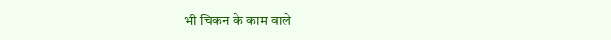भी चिकन के काम वाले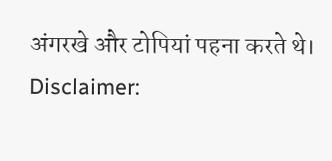अंगरखे और टोपियां पहना करते थे।
Disclaimer: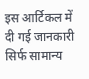इस आर्टिकल में दी गई जानकारी सिर्फ सामान्य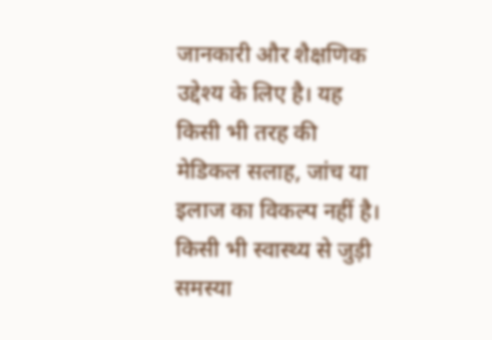जानकारी और शैक्षणिक उद्देश्य के लिए है। यह किसी भी तरह की मेडिकल सलाह, जांच या इलाज का विकल्प नहीं है। किसी भी स्वास्थ्य से जुड़ी समस्या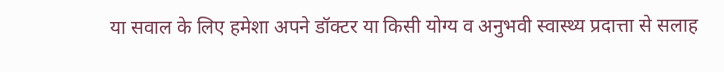या सवाल के लिए हमेशा अपने डॉक्टर या किसी योग्य व अनुभवी स्वास्थ्य प्रदात्ता से सलाह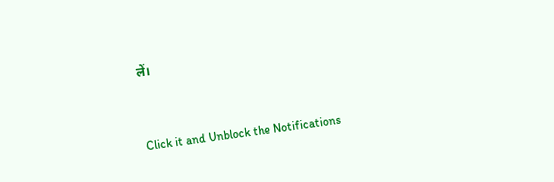लें।



Click it and Unblock the Notifications